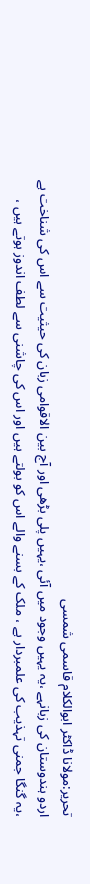تحریر:مولانا ڈاکٹر ابوالکلام قاسمی شمسی
اردو ہندوستان کی زبانہے ،یہ یہیں وجود میں آئی ،یہیں پلی بڑھی اور آج بین الاقوامی زبان کی حیثیت سے اس کی شناخت ہے ،یہ گنگا جمنی تہذیب کی علمبردار ہے ، ملک کے بسنے والے اس کو بولتے ہیں اور اس کی چاشنی سے لطف اندوز ہوتے ہیں ،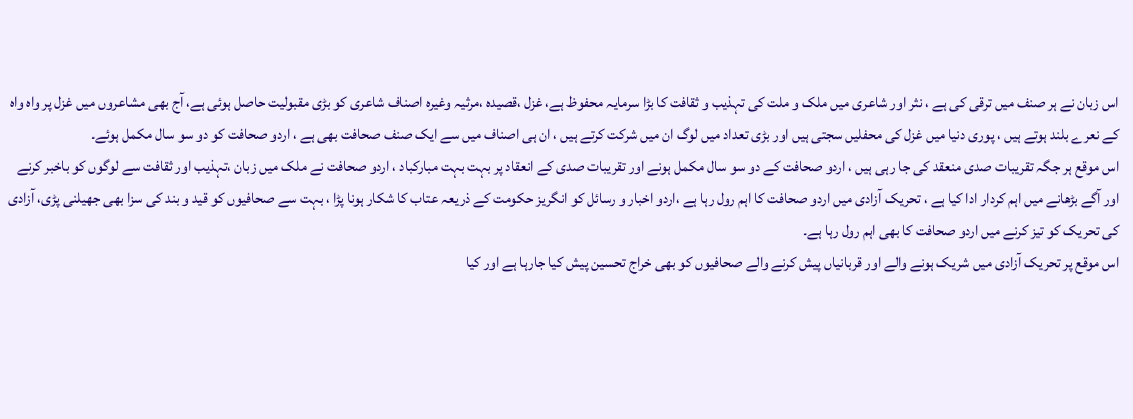اس زبان نے ہر صنف میں ترقی کی ہے ، نثر اور شاعری میں ملک و ملت کی تہذیب و ثقافت کا بڑا سرمایہ محفوظ ہے، غزل ،قصیدہ ،مرثیہ وغیرہ اصناف شاعری کو بڑی مقبولیت حاصل ہوئی ہے، آج بھی مشاعروں میں غزل پر واہ واہ کے نعرے بلند ہوتے ہیں ، پوری دنیا میں غزل کی محفلیں سجتی ہیں اور بڑی تعداد میں لوگ ان میں شرکت کرتے ہیں ، ان ہی اصناف میں سے ایک صنف صحافت بھی ہے ، اردو صحافت کو دو سو سال مکمل ہوئے۔
اس موقع ہر جگہ تقریبات صدی منعقد کی جا رہی ہیں ، اردو صحافت کے دو سو سال مکمل ہونے اور تقریبات صدی کے انعقاد پر بہت بہت مبارکباد ، اردو صحافت نے ملک میں زبان ،تہذیب اور ثقافت سے لوگوں کو باخبر کرنے اور آگے بڑھانے میں اہم کردار ادا کیا ہے ، تحریک آزادی میں اردو صحافت کا اہم رول رہا ہے ،اردو اخبار و رسائل کو انگریز حکومت کے ذریعہ عتاب کا شکار ہونا پڑا ، بہت سے صحافیوں کو قید و بند کی سزا بھی جھیلنی پڑی، آزادی کی تحریک کو تیز کرنے میں اردو صحافت کا بھی اہم رول رہا ہے۔
اس موقع پر تحریک آزادی میں شریک ہونے والے اور قربانیاں پیش کرنے والے صحافیوں کو بھی خراج تحسین پیش کیا جارہا ہے اور کیا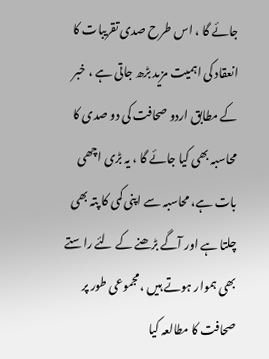جائے گا ، اس طرح صدی تقریبات کا انعقاد کی اہمیت مزید بڑھ جاتی ہے ، خبر کے مطابق اردو صحافت کی دو صدی کا محاسبہ بھی کیا جائے گا ، یہ بڑی اچھی بات ہے، محاسبہ سے اپنی کمی کا پتہ بھی چلتا ہے اور آگے بڑھنے کے لئے راستے بھی ہموار ہوتے ہیں ، مجموعی طور پر صحافت کا مطالعہ کیا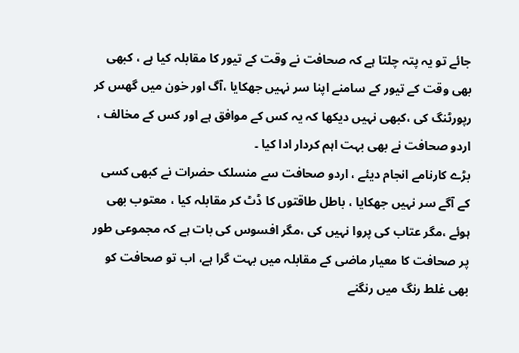جائے تو یہ پتہ چلتا ہے کہ صحافت نے وقت کے تیور کا مقابلہ کیا ہے ، کبھی بھی وقت کے تیور کے سامنے اپنا سر نہیں جھکایا ،آگ اور خون میں گھس کر رپورٹنگ کی ،کبھی نہیں دیکھا کہ یہ کس کے موافق ہے اور کس کے مخالف ، اردو صحافت نے بھی بہت اہم کردار ادا کیا ۔
بڑے کارنامے انجام دیئے ، اردو صحافت سے منسلک حضرات نے کبھی کسی کے آگے سر نہیں جھکایا ، باطل طاقتوں کا ڈٹ کر مقابلہ کیا ، معتوب بھی ہوئے ،مگر عتاب کی پروا نہیں کی ،مگر افسوس کی بات ہے کہ مجموعی طور پر صحافت کا معیار ماضی کے مقابلہ میں بہت گرا ہے، اب تو صحافت کو بھی غلط رنگ میں رنگنے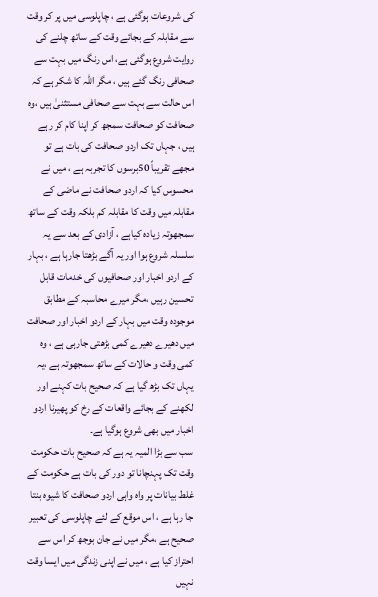کی شروعات ہوگئی ہے ، چاپلوسی میں پر کر وقت سے مقابلہ کے بجائے وقت کے ساتھ چلنے کی روایت شروع ہوگئی ہے، اس رنگ میں بہت سے صحافی رنگ گئے ہیں ، مگر اللہ کا شکر ہے کہ اس حالت سے بہت سے صحافی مستثنیٰ ہیں ،وہ صحافت کو صحافت سمجھ کر اپنا کام کر رہے ہیں ، جہاں تک اردو صحافت کی بات ہے تو مجھے تقریباً 50برسوں کا تجربہ ہے ، میں نے محسوس کیا کہ اردو صحافت نے ماضی کے مقابلہ میں وقت کا مقابلہ کم بلکہ وقت کے ساتھ سمجھوتہ زیادہ کیاہے ، آزادی کے بعد سے یہ سلسلہ شروع ہوا اور یہ آگے بڑھتا جارہا ہے ، بہار کے اردو اخبار اور صحافیوں کی خدمات قابل تحسین رہیں ،مگر میرے محاسبہ کے مطابق موجودہ وقت میں بہار کے اردو اخبار اور صحافت میں دھیرے دھیرے کمی بڑھتی جارہی ہے ، وہ کمی وقت و حالات کے ساتھ سمجھوتہ ہے ،یہ یہاں تک بڑھ گیا ہے کہ صحیح بات کہنے اور لکھنے کے بجائے واقعات کے رخ کو پھیرنا اردو اخبار میں بھی شروع ہوگیا ہے۔
سب سے بڑا المیہ یہ ہے کہ صحیح بات حکومت وقت تک پہنچانا تو دور کی بات ہے حکومت کے غلط بیانات پر واہ واہی اردو صحافت کا شیوہ بنتا جا رہا ہے ، اس موقع کے لئے چاپلوسی کی تعبیر صحیح ہے ،مگر میں نے جان بوجھ کر اس سے احتراز کیا ہے ، میں نے اپنی زندگی میں ایسا وقت نہیں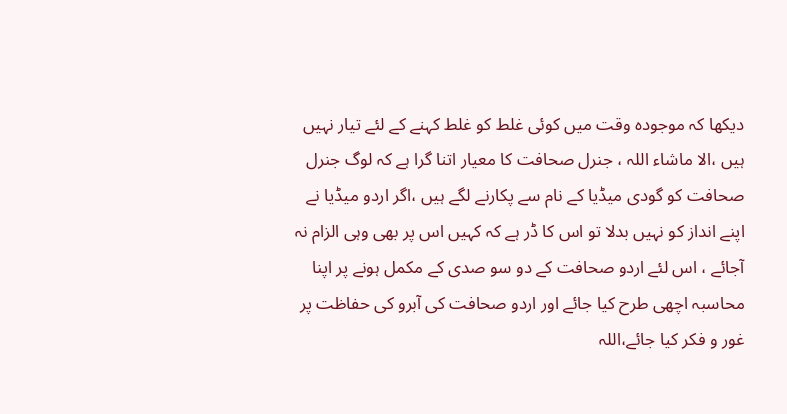دیکھا کہ موجودہ وقت میں کوئی غلط کو غلط کہنے کے لئے تیار نہیں ہیں ،الا ماشاء اللہ ، جنرل صحافت کا معیار اتنا گرا ہے کہ لوگ جنرل صحافت کو گودی میڈیا کے نام سے پکارنے لگے ہیں ،اگر اردو میڈیا نے اپنے انداز کو نہیں بدلا تو اس کا ڈر ہے کہ کہیں اس پر بھی وہی الزام نہ آجائے ، اس لئے اردو صحافت کے دو سو صدی کے مکمل ہونے پر اپنا محاسبہ اچھی طرح کیا جائے اور اردو صحافت کی آبرو کی حفاظت پر غور و فکر کیا جائے،اللہ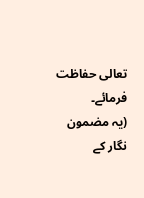تعالی حفاظت فرمائے۔
(یہ مضمون نگار کے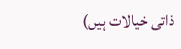ذاتی خیالات ہیں)